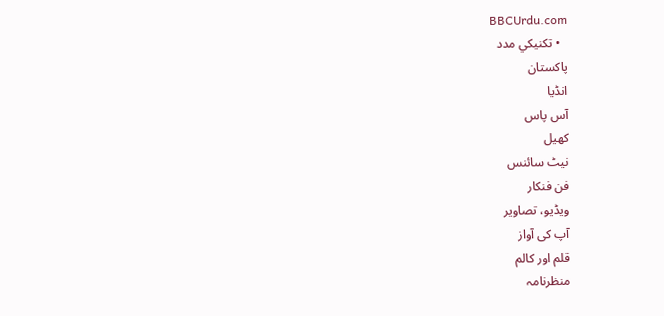BBCUrdu.com
  • تکنيکي مدد
پاکستان
انڈیا
آس پاس
کھیل
نیٹ سائنس
فن فنکار
ویڈیو، تصاویر
آپ کی آواز
قلم اور کالم
منظرنامہ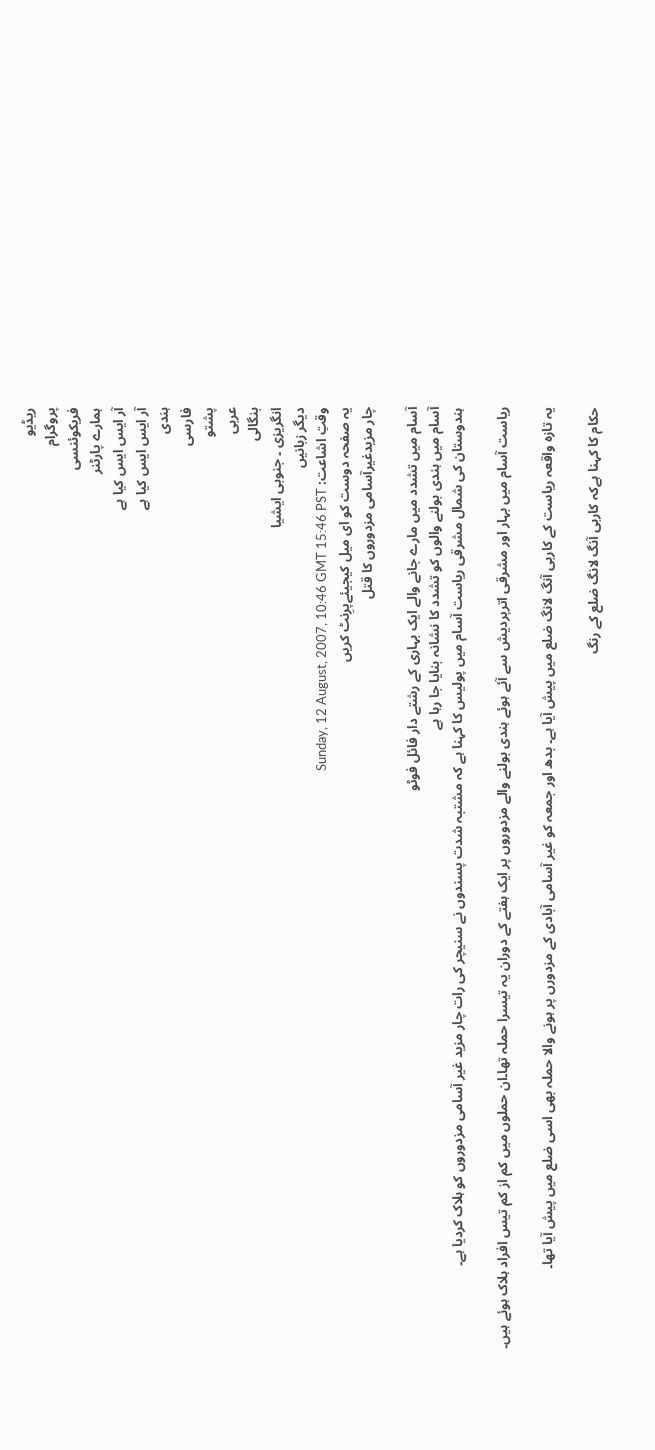ریڈیو
پروگرام
فریکوئنسی
ہمارے پارٹنر
آر ایس ایس کیا ہے
آر ایس ایس کیا ہے
ہندی
فارسی
پشتو
عربی
بنگالی
انگریزی ۔ جنوبی ایشیا
دیگر زبانیں
وقتِ اشاعت: Sunday, 12 August, 2007, 10:46 GMT 15:46 PST
یہ صفحہ دوست کو ای میل کیجیئےپرِنٹ کریں
چار مزیدغیرآسامی مزدوروں کا قتل

آسام میں تشدد میں مارے جانے والے ایک بہاری کے رشتے دار فائل فوٹو
آسام میں ہندی بولنے والوں کو تشدد کا نشانہ بنایا جا رہا ہے
ہندوستان کی شمال مشرقی ریاست آسام میں پولیس کا کہنا ہے کہ مشتبہ شدت پسندوں نے سنیچر کی رات چار مزید غیر آسامی مزدوروں کو ہلاک کردیا ہے۔

ریاست آسام میں بہار اور مشرقی اترپردیش سے آئے ہوئے ہندی بولنے والے مزدوروں پر ایک ہفتے کے دوران یہ تیسرا حملہ تھا۔ان حملوں میں کم از کم تیس افراد ہلاک ہوئے ہیں۔

یہ تازہ واقعہ ریاست کے کاربی آنگ لانگ ضلع میں پیش آيا ہے۔ بدھ اور جمعہ کو غیر آسامی آبادی کے مزدورں پر ہونے والا حملہ بھی اسی ضلع میں پیش آيا تھا۔

حکام کا کہنا ہےکہ کاربی آنگ لانگ ضلع کے رنگ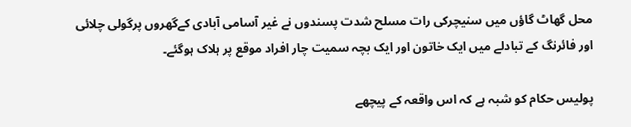محل گھاٹ گاؤں میں سنیچرکی رات مسلح شدت پسندوں نے غیر آسامی آبادی کےگھروں پرگولی چلائی اور فائرنگ کے تبادلے میں ایک خاتون اور ایک بچہ سمیت چار افراد موقع پر ہلاک ہوگئے۔

پولیس حکام کو شبہ ہے کہ اس واقعہ کے پیچھے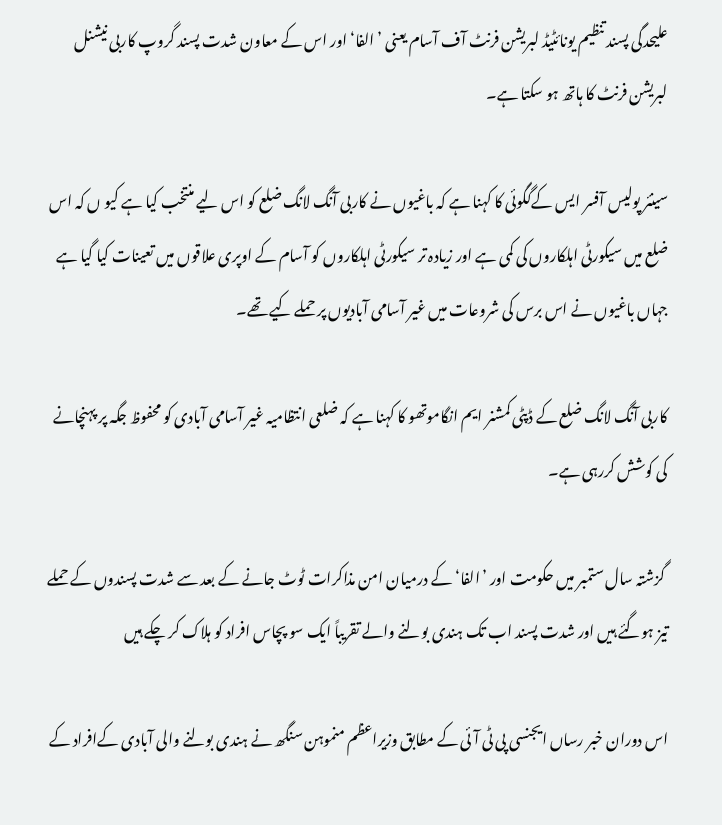علیحدگی پسند تنظیم یونائٹیڈ لبریشن فرنٹ آف آسام یعنی ’الفا‘ اور اس کے معاون شدت پسند گروپ کاربی نیشنل لبریشن فرنٹ کا ہاتھ ہو سکتا ہے۔

سینئر پولیس آفسر ایس کےگگوئی کا کہنا ہے کہ باغیوں نے کاربی آنگ لانگ ضلع کو اس لیے منتخب کیا ہے کیو ں کہ اس ضلع میں سیکورٹی اہلکاروں کی کمی ہے اور زیادہ تر سیکورٹی اہلکاروں کو آسام کے اوپری علاقوں میں تعینات کیا گیا ہے جہاں باغیوں نے اس برس کی شروعات میں غیر آسامی آبادیوں پر حملے کیے تھے۔

کاربی آنگ لانگ ضلع کے ڈپٹی کمشنر ایم انگاموتھو کا کہنا ہے کہ ضلعی انتظامیہ غیر آسامی آبادی کو محفوظ جگہ پر پہنچانے کی کوشش کررہی ہے۔

 گزشتہ سال ستمبر میں حکومت اور ’الفا‘ کے درمیان امن مذاکرات ٹوٹ جانے کے بعد سے شدت پسندوں کے حملے تیز ہوگئے ہیں اور شدت پسند اب تک ہندی بولنے والے تقریباً ایک سو پچاس افراد کو ہلاک کر چکے ہیں

اس دوران خبر رساں ایجنسی پی ٹی آئی کے مطابق وزیراعظم منموہن سنگھ نے ہندی بولنے والی آبادی کےافراد کے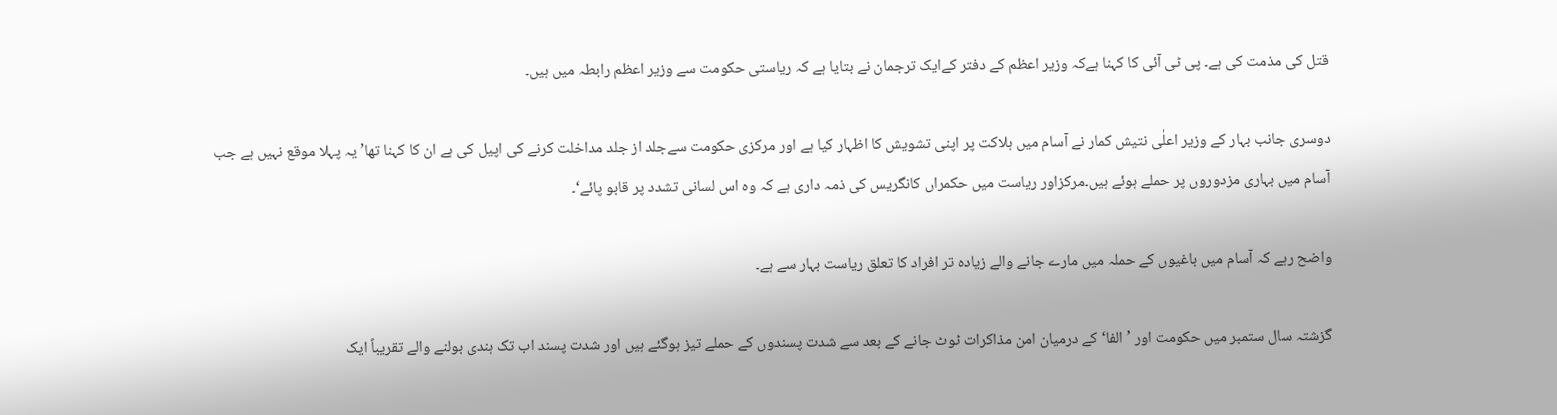قتل کی مذمت کی ہے۔ پی ٹی آئی کا کہنا ہےکہ وزیر اعظم کے دفتر کےایک ترجمان نے بتایا ہے کہ ریاستی حکومت سے وزیر اعظم رابطہ میں ہیں۔

دوسری جانب بہار کے وزیر اعلٰی نتیش کمار نے آسام میں ہلاکت پر اپنی تشویش کا اظہار کیا ہے اور مرکزی حکومت سےجلد از جلد مداخلت کرنے کی اپیل کی ہے ان کا کہنا تھا’ یہ پہلا موقع نہيں ہے جب آسام میں بہاری مزدوروں پر حملے ہوئے ہیں۔مرکزاور ریاست میں حکمراں کانگریس کی ذمہ داری ہے کہ وہ اس لسانی تشدد پر قابو پائے‘۔

واضح رہے کہ آسام میں باغیوں کے حملہ میں مارے جانے والے زيادہ تر افراد کا تعلق ریاست بہار سے ہے۔

گزشتہ سال ستمبر میں حکومت اور ’الفا‘ کے درمیان امن مذاکرات ٹوٹ جانے کے بعد سے شدت پسندوں کے حملے تیز ہوگئے ہیں اور شدت پسند اب تک ہندی بولنے والے تقریباً ایک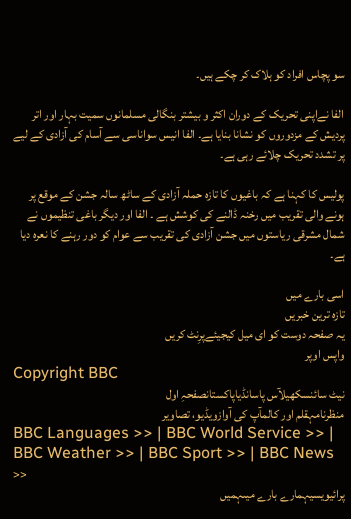سو پچاس افراد کو ہلاک کر چکے ہیں۔

الفا نےاپنی تحریک کے دوران اکثر و بیشتر بنگالی مسلمانوں سمیت بہار اور اتر پردیش کے مزدوروں کو نشانا بنایا ہے۔ الفا انیس سواناسی سے آسام کی آزادی کے لیے پر تشدد تحریک چلائے رہی ہے۔

پولیس کا کہنا ہے کہ باغیوں کا تازہ حملہ آزادی کے ساٹھ سالہ جشن کے موقع پر ہونے والی تقریب میں رخنہ ڈالنے کی کوشش ہے ۔ الفا اور دیگر باغی تنظیموں نے شمال مشرقی ریاستوں میں جشن آزادی کی تقریب سے عوام کو دور رہنے کا نعرہ دیا ہے۔

اسی بارے میں
تازہ ترین خبریں
یہ صفحہ دوست کو ای میل کیجیئےپرِنٹ کریں
واپس اوپر
Copyright BBC
نیٹ سائنسکھیلآس پاسانڈیاپاکستانصفحہِ اول
منظرنامہقلم اور کالمآپ کی آوازویڈیو، تصاویر
BBC Languages >> | BBC World Service >> | BBC Weather >> | BBC Sport >> | BBC News >>
پرائیویسیہمارے بارے میںہمیں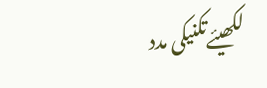لکھیئےتکنیکی مدد